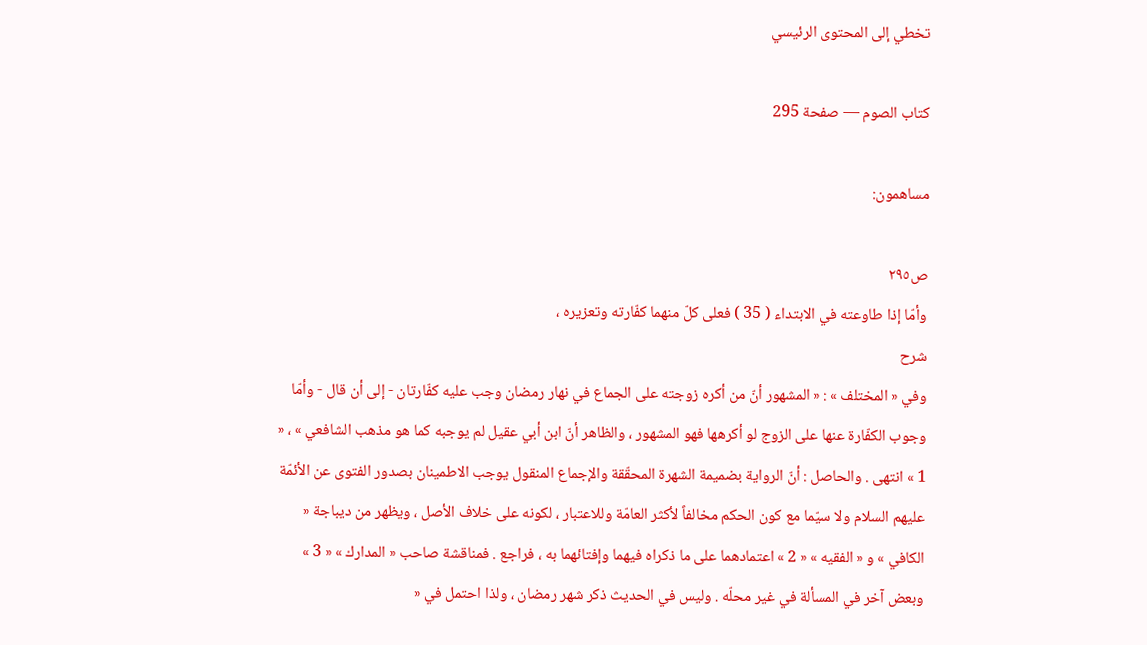تخطي إلى المحتوى الرئيسي

كتاب الصوم — صفحة 295

مساهمون:

ص٢٩٥
وأمّا إذا طاوعته في الابتداء ( 35 ) فعلى كلّ منهما كفّارته وتعزيره ،
شرح
وفي « المختلف » : « المشهور أنّ من أكره زوجته على الجماع في نهار رمضان وجب عليه كفّارتان - إلى أن قال - وأمّا وجوب الكفّارة عنها على الزوج لو أكرهها فهو المشهور ، والظاهر أنّ ابن أبي عقيل لم يوجبه كما هو مذهب الشافعي » ، « 1 » انتهى . والحاصل : أنّ الرواية بضميمة الشهرة المحقّقة والإجماع المنقول يوجب الاطمينان بصدور الفتوى عن الأئمّة عليهم السلام ولا سيّما مع كون الحكم مخالفاً لأكثر العامّة وللاعتبار ، لكونه على خلاف الأصل ، ويظهر من ديباجة « الكافي » و « الفقيه » « 2 » اعتمادهما على ما ذكراه فيهما وإفتائهما به ، فراجع . فمناقشة صاحب « المدارك » « 3 » وبعض آخر في المسألة في غير محلّه . وليس في الحديث ذكر شهر رمضان ، ولذا احتمل في «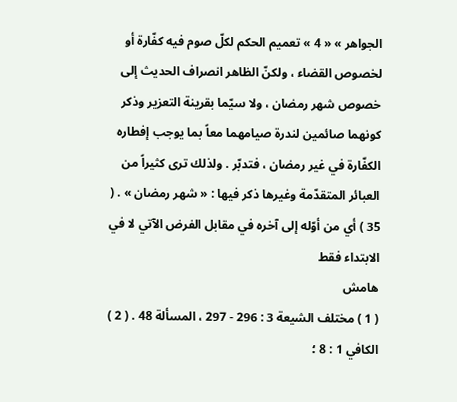الجواهر » « 4 » تعميم الحكم لكلّ صوم فيه كفّارة أو لخصوص القضاء ، ولكنّ الظاهر انصراف الحديث إلى خصوص شهر رمضان ، ولا سيّما بقرينة التعزير وذكر كونهما صائمين لندرة صيامهما معاً بما يوجب إفطاره الكفّارة في غير رمضان ، فتدبّر . ولذلك ترى كثيراً من العبائر المتقدّمة وغيرها ذكر فيها : « شهر رمضان » . ( 35 ) أي من أوّله إلى آخره في مقابل الفرض الآتي لا في الابتداء فقط
هامش
( 1 ) مختلف الشيعة 3 : 296 - 297 ، المسألة 48 . ( 2 ) الكافي 1 : 8 ؛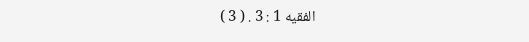الفقيه 1 : 3 . ( 3 )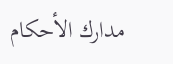مدارك الأحكام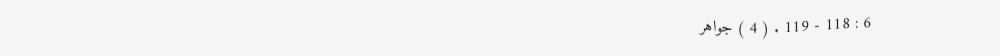6 : 118 - 119 . ( 4 ) جواهر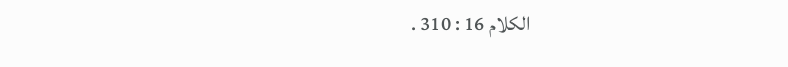الكلام 16 : 310 .